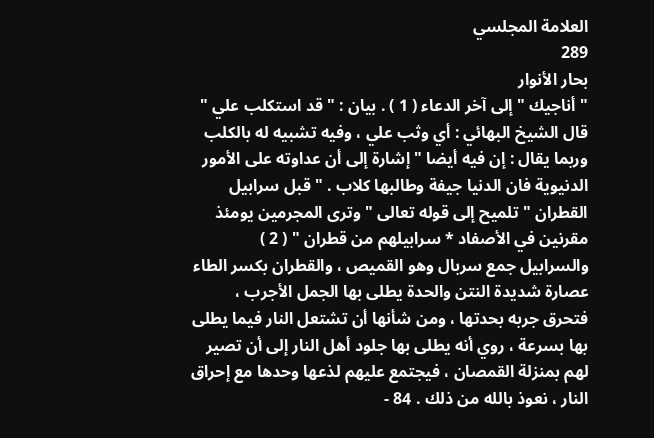العلامة المجلسي
289
بحار الأنوار
" أناجيك " إلى آخر الدعاء ( 1 ) . بيان : " قد استكلب علي " قال الشيخ البهائي : أي وثب علي ، وفيه تشبيه له بالكلب وربما يقال : إن فيه أيضا " إشارة إلى أن عداوته على الأمور الدنيوية فان الدنيا جيفة وطالبها كلاب . " قبل سرابيل القطران " تلميح إلى قوله تعالى " وترى المجرمين يومئذ مقرنين في الأصفاد * سرابيلهم من قطران " ( 2 ) والسرابيل جمع سربال وهو القميص ، والقطران بكسر الطاء عصارة شديدة النتن والحدة يطلى بها الجمل الأجرب ، فتحرق جربه بحدتها ، ومن شأنها أن تشتعل النار فيما يطلى بها بسرعة ، روي أنه يطلى بها جلود أهل النار إلى أن تصير لهم بمنزلة القمصان ، فيجتمع عليهم لذعها وحدها مع إحراق النار ، نعوذ بالله من ذلك . 84 -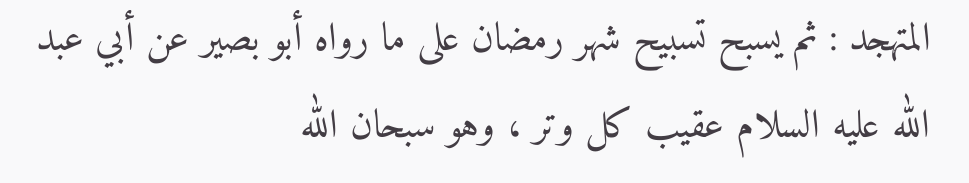المتهجد : ثم يسبح تسبيح شهر رمضان على ما رواه أبو بصير عن أبي عبد الله عليه السلام عقيب كل وتر ، وهو سبحان الله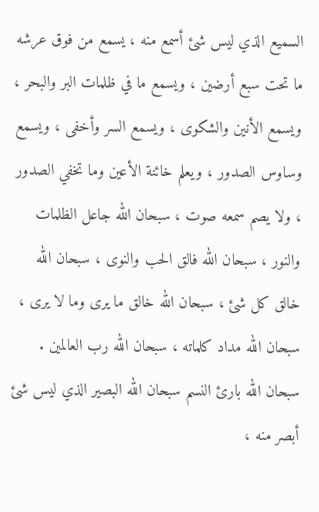السميع الذي ليس شئ أسمع منه ، يسمع من فوق عرشه ما تحت سبع أرضين ، ويسمع ما في ظلمات البر والبحر ، ويسمع الأنين والشكوى ، ويسمع السر وأخفى ، ويسمع وساوس الصدور ، ويعلم خائنة الأعين وما تخفي الصدور ، ولا يصم سمعه صوت ، سبحان الله جاعل الظلمات والنور ، سبحان الله فالق الحب والنوى ، سبحان الله خالق كل شئ ، سبحان الله خالق ما يرى وما لا يرى ، سبحان الله مداد كلماته ، سبحان الله رب العالمين . سبحان الله بارئ النسم سبحان الله البصير الذي ليس شئ أبصر منه ،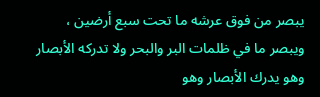يبصر من فوق عرشه ما تحت سبع أرضين ، ويبصر ما في ظلمات البر والبحر ولا تدركه الأبصار وهو يدرك الأبصار وهو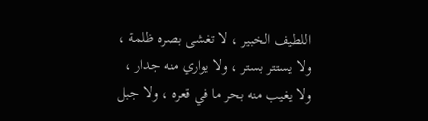اللطيف الخبير ، لا تغشى بصره ظلمة ، ولا يستتر بستر ، ولا يواري منه جدار ، ولا يغيب منه بحر ما في قعره ، ولا جبل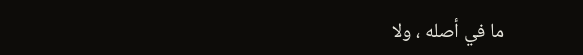ما في أصله ، ولا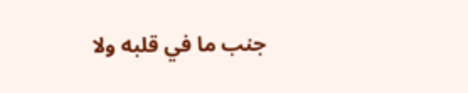جنب ما في قلبه ولا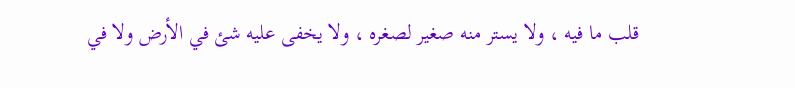قلب ما فيه ، ولا يستر منه صغير لصغره ، ولا يخفى عليه شئ في الأرض ولا في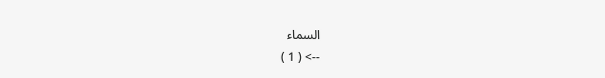السماء
--> ( 1 )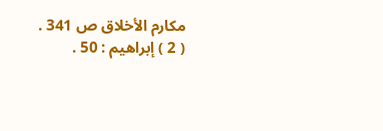مكارم الأخلاق ص 341 . ( 2 ) إبراهيم : 50 .